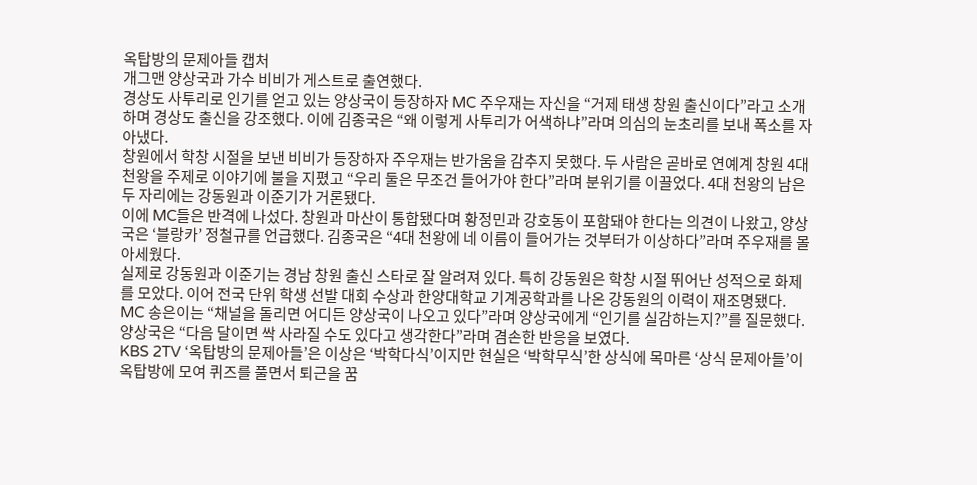옥탑방의 문제아들 캡처
개그맨 양상국과 가수 비비가 게스트로 출연했다.
경상도 사투리로 인기를 얻고 있는 양상국이 등장하자 MC 주우재는 자신을 “거제 태생 창원 출신이다”라고 소개하며 경상도 출신을 강조했다. 이에 김종국은 “왜 이렇게 사투리가 어색하냐”라며 의심의 눈초리를 보내 폭소를 자아냈다.
창원에서 학창 시절을 보낸 비비가 등장하자 주우재는 반가움을 감추지 못했다. 두 사람은 곧바로 연예계 창원 4대 천왕을 주제로 이야기에 불을 지폈고 “우리 둘은 무조건 들어가야 한다”라며 분위기를 이끌었다. 4대 천왕의 남은 두 자리에는 강동원과 이준기가 거론됐다.
이에 MC들은 반격에 나섰다. 창원과 마산이 통합됐다며 황정민과 강호동이 포함돼야 한다는 의견이 나왔고, 양상국은 ‘블랑카’ 정철규를 언급했다. 김종국은 “4대 천왕에 네 이름이 들어가는 것부터가 이상하다”라며 주우재를 몰아세웠다.
실제로 강동원과 이준기는 경남 창원 출신 스타로 잘 알려져 있다. 특히 강동원은 학창 시절 뛰어난 성적으로 화제를 모았다. 이어 전국 단위 학생 선발 대회 수상과 한양대학교 기계공학과를 나온 강동원의 이력이 재조명됐다.
MC 송은이는 “채널을 돌리면 어디든 양상국이 나오고 있다”라며 양상국에게 “인기를 실감하는지?”를 질문했다. 양상국은 “다음 달이면 싹 사라질 수도 있다고 생각한다”라며 겸손한 반응을 보였다.
KBS 2TV ‘옥탑방의 문제아들’은 이상은 ‘박학다식’이지만 현실은 ‘박학무식’한 상식에 목마른 ‘상식 문제아들’이 옥탑방에 모여 퀴즈를 풀면서 퇴근을 꿈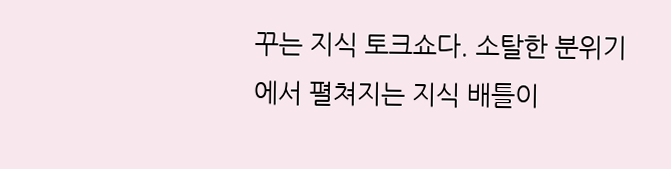꾸는 지식 토크쇼다. 소탈한 분위기에서 펼쳐지는 지식 배틀이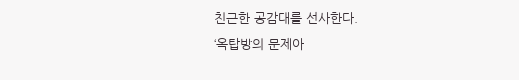친근한 공감대를 선사한다.
‘옥탑방의 문제아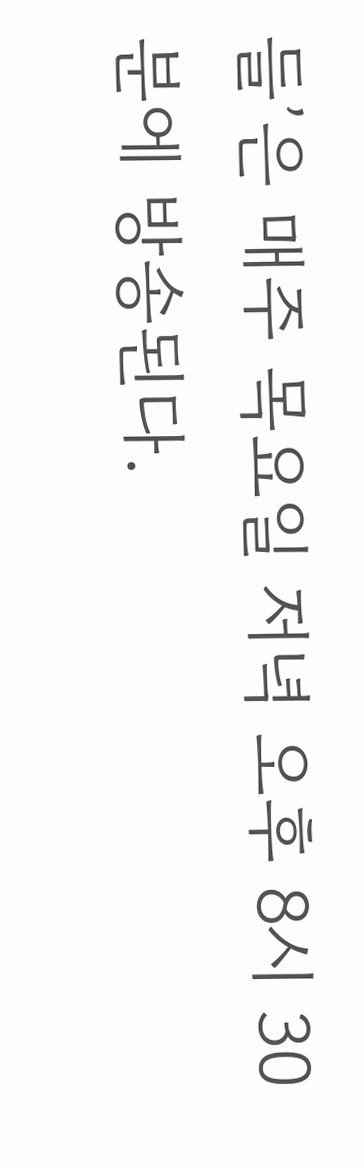들’은 매주 목요일 저녁 오후 8시 30분에 방송된다.